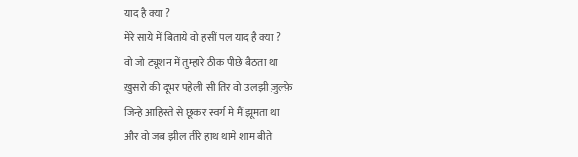याद है क्या ?
मेरे साये में बिताये वो हसीं पल याद है क्या ?
वो जो ट्यूशन में तुम्हारे ठीक पीछे बैठता था
ख़ुसरो की दूभर पहेली सी तिर वो उलझी ज़ुल्फ़े
जिन्हे आहिस्ते से छूकर स्वर्ग मे मैं झूमता था
और वो जब झील तीरे हाथ थामे शाम बीते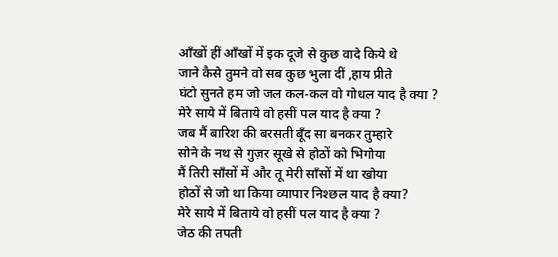आँखों हीं आँखों में इक दूजे से कुछ वादे किये थे
जाने कैसे तुमने वो सब कुछ भुला दीं ,हाय प्रीते
घंटो सुनते हम जो जल कल-कल वो गोधल याद है क्या ?
मेरे साये में बिताये वो हसीं पल याद है क्या ?
जब मैं बारिश की बरसती बूँद सा बनकर तुम्हारे
सोने के नथ से गुज़र सूखे से होठों को भिगोया
मैं तिरी साँसों में और तू मेरी साँसों में था खोया
होठों से जो था किया व्यापार निश्छल याद है क्या?
मेरे साये में बिताये वो हसीं पल याद है क्या ?
जेठ की तपती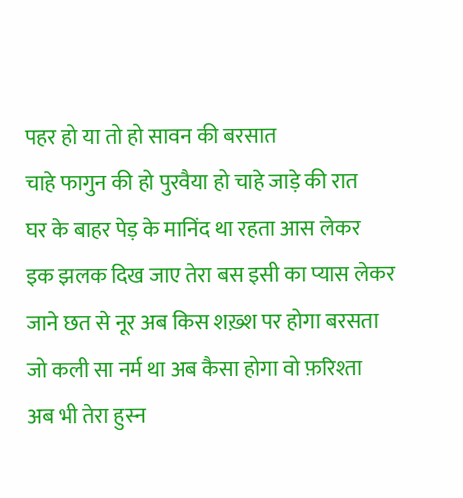पहर हो या तो हो सावन की बरसात
चाहे फागुन की हो पुरवैया हो चाहे जाड़े की रात
घर के बाहर पेड़ के मानिंद था रहता आस लेकर
इक झलक दिख जाए तेरा बस इसी का प्यास लेकर
जाने छत से नूर अब किस शख़्श पर होगा बरसता
जो कली सा नर्म था अब कैसा होगा वो फ़रिश्ता
अब भी तेरा हुस्न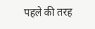पहले की तरह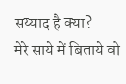सय्याद है क्या?
मेरे साये में बिताये वो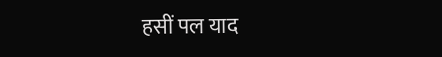हसीं पल याद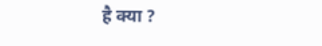है क्या ?